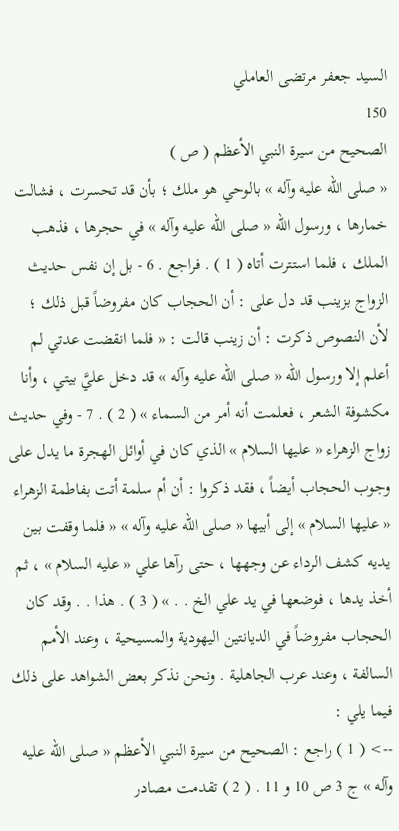السيد جعفر مرتضى العاملي
150
الصحيح من سيرة النبي الأعظم ( ص )
« صلى الله عليه وآله » بالوحي هو ملك ؛ بأن قد تحسرت ، فشالت خمارها ، ورسول الله « صلى الله عليه وآله » في حجرها ، فذهب الملك ، فلما استترت أتاه ( 1 ) . فراجع . 6 - بل إن نفس حديث الزواج بزينب قد دل على : أن الحجاب كان مفروضاً قبل ذلك ؛ لأن النصوص ذكرت : أن زينب قالت : « فلما انقضت عدتي لم أعلم إلا ورسول الله « صلى الله عليه وآله » قد دخل عليَّ بيتي ، وأنا مكشوفة الشعر ، فعلمت أنه أمر من السماء » ( 2 ) . 7 - وفي حديث زواج الزهراء « عليها السلام » الذي كان في أوائل الهجرة ما يدل على وجوب الحجاب أيضاً ، فقد ذكروا : أن أم سلمة أتت بفاطمة الزهراء « عليها السلام » إلى أبيها « صلى الله عليه وآله » « فلما وقفت بين يديه كشف الرداء عن وجهها ، حتى رآها علي « عليه السلام » ، ثم أخذ يدها ، فوضعها في يد علي الخ . . » ( 3 ) . هذا . . وقد كان الحجاب مفروضاً في الديانتين اليهودية والمسيحية ، وعند الأمم السالفة ، وعند عرب الجاهلية . ونحن نذكر بعض الشواهد على ذلك فيما يلي :
--> ( 1 ) راجع : الصحيح من سيرة النبي الأعظم « صلى الله عليه وآله » ج 3 ص 10 و 11 . ( 2 ) تقدمت مصادر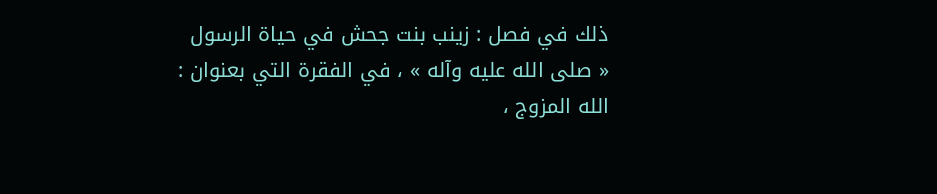ذلك في فصل : زينب بنت جحش في حياة الرسول « صلى الله عليه وآله » ، في الفقرة التي بعنوان : الله المزوج ،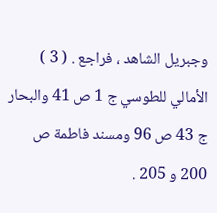وجبريل الشاهد ، فراجع . ( 3 ) الأمالي للطوسي ج 1 ص 41 والبحار ج 43 ص 96 ومسند فاطمة ص 200 و 205 .